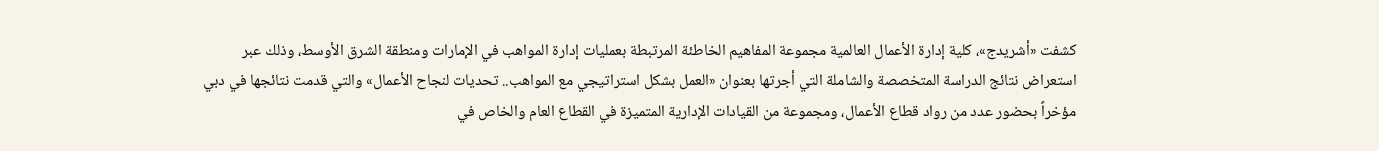كشفت «أشريدج»، كلية إدارة الأعمال العالمية مجموعة المفاهيم الخاطئة المرتبطة بعمليات إدارة المواهب في الإمارات ومنطقة الشرق الأوسط، وذلك عبر استعراض نتائج الدراسة المتخصصة والشاملة التي أجرتها بعنوان «العمل بشكل استراتيجي مع المواهب.. تحديات لنجاح الأعمال» والتي قدمت نتائجها في دبي مؤخراً بحضور عدد من رواد قطاع الأعمال، ومجموعة من القيادات الإدارية المتميزة في القطاع العام والخاص في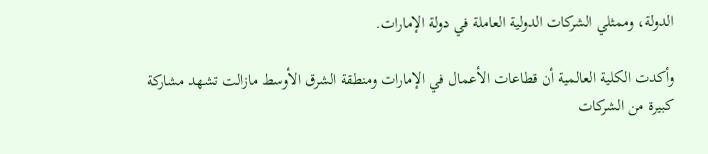الدولة، وممثلي الشركات الدولية العاملة في دولة الإمارات.

وأكدت الكلية العالمية أن قطاعات الأعمال في الإمارات ومنطقة الشرق الأوسط مازالت تشهد مشاركة كبيرة من الشركات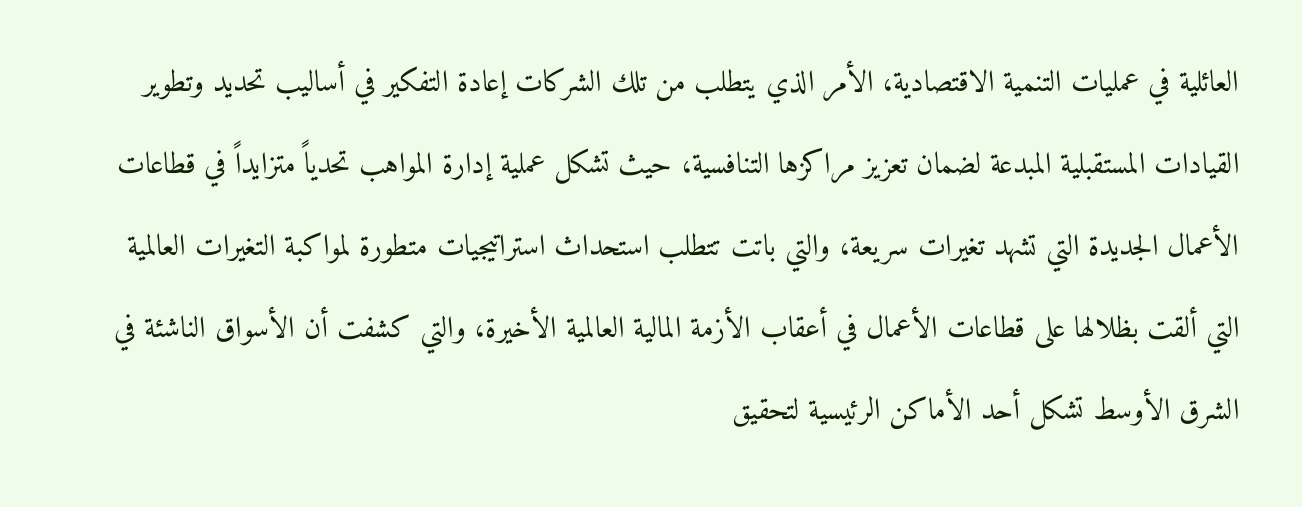العائلية في عمليات التنمية الاقتصادية، الأمر الذي يتطلب من تلك الشركات إعادة التفكير في أساليب تحديد وتطوير القيادات المستقبلية المبدعة لضمان تعزيز مراكزها التنافسية، حيث تشكل عملية إدارة المواهب تحدياً متزايداً في قطاعات الأعمال الجديدة التي تشهد تغيرات سريعة، والتي باتت تتطلب استحداث استراتيجيات متطورة لمواكبة التغيرات العالمية التي ألقت بظلالها على قطاعات الأعمال في أعقاب الأزمة المالية العالمية الأخيرة، والتي كشفت أن الأسواق الناشئة في الشرق الأوسط تشكل أحد الأماكن الرئيسية لتحقيق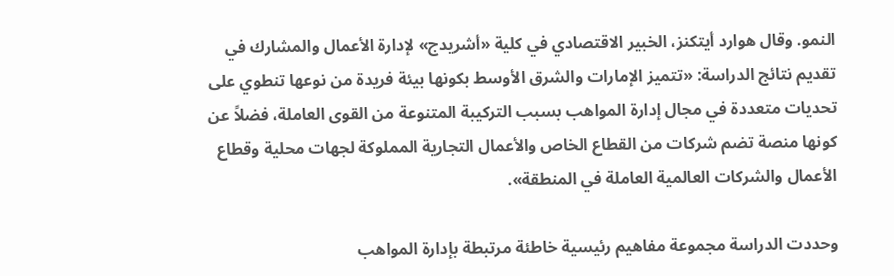النمو. وقال هوارد أيتكنز، الخبير الاقتصادي في كلية «أشريدج» لإدارة الأعمال والمشارك في تقديم نتائج الدراسة: «تتميز الإمارات والشرق الأوسط بكونها بيئة فريدة من نوعها تنطوي على تحديات متعددة في مجال إدارة المواهب بسبب التركيبة المتنوعة من القوى العاملة، فضلاً عن كونها منصة تضم شركات من القطاع الخاص والأعمال التجارية المملوكة لجهات محلية وقطاع الأعمال والشركات العالمية العاملة في المنطقة».

وحددت الدراسة مجموعة مفاهيم رئيسية خاطئة مرتبطة بإدارة المواهب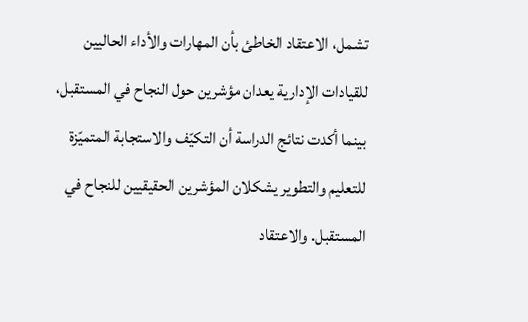تشمل، الاعتقاد الخاطئ بأن المهارات والأداء الحاليين للقيادات الإدارية يعدان مؤشرين حول النجاح في المستقبل، بينما أكدت نتائج الدراسة أن التكيّف والاستجابة المتميّزة للتعليم والتطوير يشكلان المؤشرين الحقيقيين للنجاح في المستقبل. والاعتقاد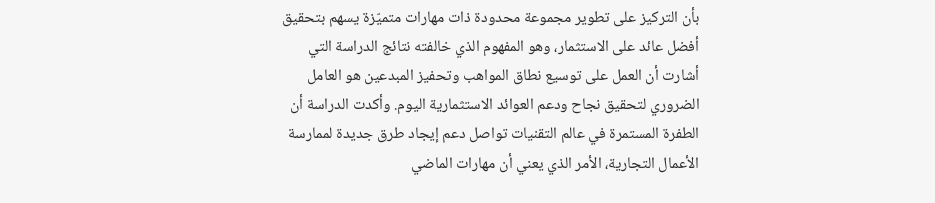بأن التركيز على تطوير مجموعة محدودة ذات مهارات متميّزة يسهم بتحقيق أفضل عائد على الاستثمار، وهو المفهوم الذي خالفته نتائج الدراسة التي أشارت أن العمل على توسيع نطاق المواهب وتحفيز المبدعين هو العامل الضروري لتحقيق نجاح ودعم العوائد الاستثمارية اليوم. وأكدت الدراسة أن الطفرة المستمرة في عالم التقنيات تواصل دعم إيجاد طرق جديدة لممارسة الأعمال التجارية، الأمر الذي يعني أن مهارات الماضي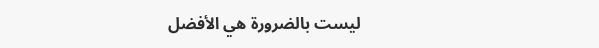ليست بالضرورة هي الأفضل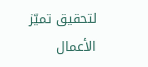لتحقيق تميّز الأعمال